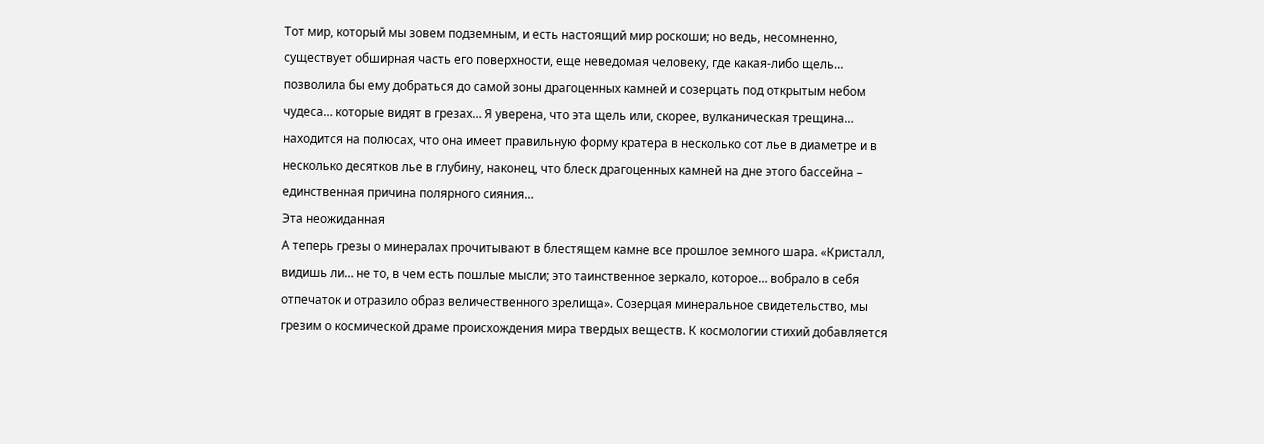Тот мир, который мы зовем подземным, и есть настоящий мир роскоши; но ведь, несомненно, существует обширная часть его поверхности, еще неведомая человеку, где какая-либо щель… позволила бы ему добраться до самой зоны драгоценных камней и созерцать под открытым небом чудеса… которые видят в грезах… Я уверена, что эта щель или, скорее, вулканическая трещина… находится на полюсах, что она имеет правильную форму кратера в несколько сот лье в диаметре и в несколько десятков лье в глубину, наконец, что блеск драгоценных камней на дне этого бассейна – единственная причина полярного сияния…
Эта неожиданная
А теперь грезы о минералах прочитывают в блестящем камне все прошлое земного шара. «Кристалл, видишь ли… не то, в чем есть пошлые мысли; это таинственное зеркало, которое… вобрало в себя отпечаток и отразило образ величественного зрелища». Созерцая минеральное свидетельство, мы грезим о космической драме происхождения мира твердых веществ. К космологии стихий добавляется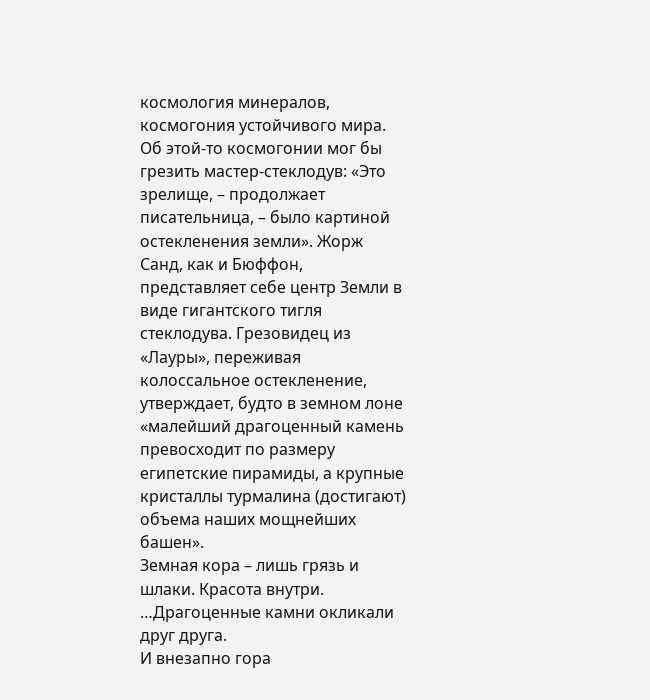космология минералов, космогония устойчивого мира. Об этой-то космогонии мог бы грезить мастер-стеклодув: «Это зрелище, – продолжает писательница, – было картиной остекленения земли». Жорж Санд, как и Бюффон, представляет себе центр Земли в виде гигантского тигля стеклодува. Грезовидец из «Лауры», переживая колоссальное остекленение, утверждает, будто в земном лоне «малейший драгоценный камень превосходит по размеру египетские пирамиды, а крупные кристаллы турмалина (достигают) объема наших мощнейших башен».
Земная кора – лишь грязь и шлаки. Красота внутри.
…Драгоценные камни окликали друг друга.
И внезапно гора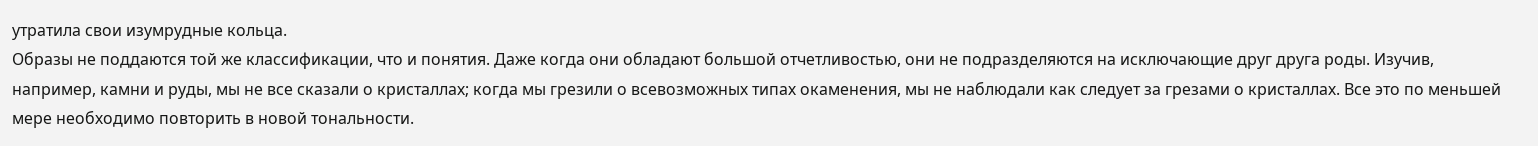утратила свои изумрудные кольца.
Образы не поддаются той же классификации, что и понятия. Даже когда они обладают большой отчетливостью, они не подразделяются на исключающие друг друга роды. Изучив, например, камни и руды, мы не все сказали о кристаллах; когда мы грезили о всевозможных типах окаменения, мы не наблюдали как следует за грезами о кристаллах. Все это по меньшей мере необходимо повторить в новой тональности.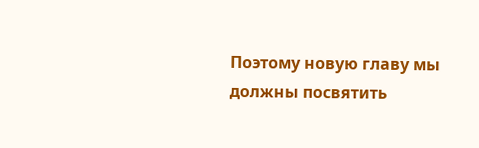Поэтому новую главу мы должны посвятить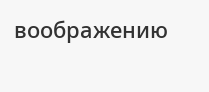воображению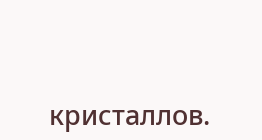кристаллов.